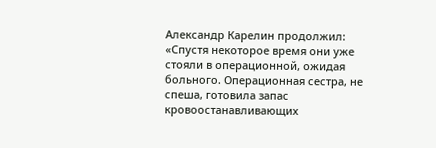Александр Карелин продолжил: «Спустя некоторое время они уже стояли в операционной, ожидая больного. Операционная сестра, не спеша, готовила запас кровоостанавливающих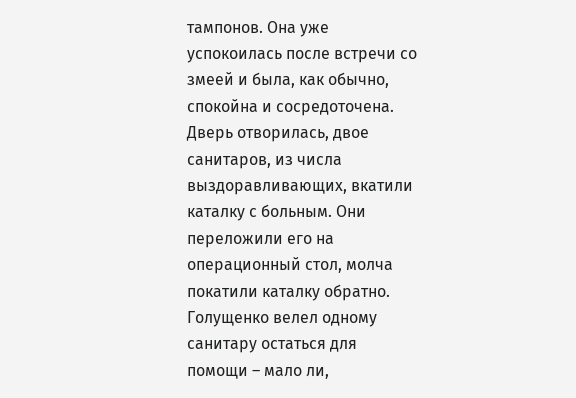тампонов. Она уже успокоилась после встречи со змеей и была, как обычно, спокойна и сосредоточена.
Дверь отворилась, двое санитаров, из числа выздоравливающих, вкатили каталку с больным. Они переложили его на операционный стол, молча покатили каталку обратно. Голущенко велел одному санитару остаться для помощи – мало ли,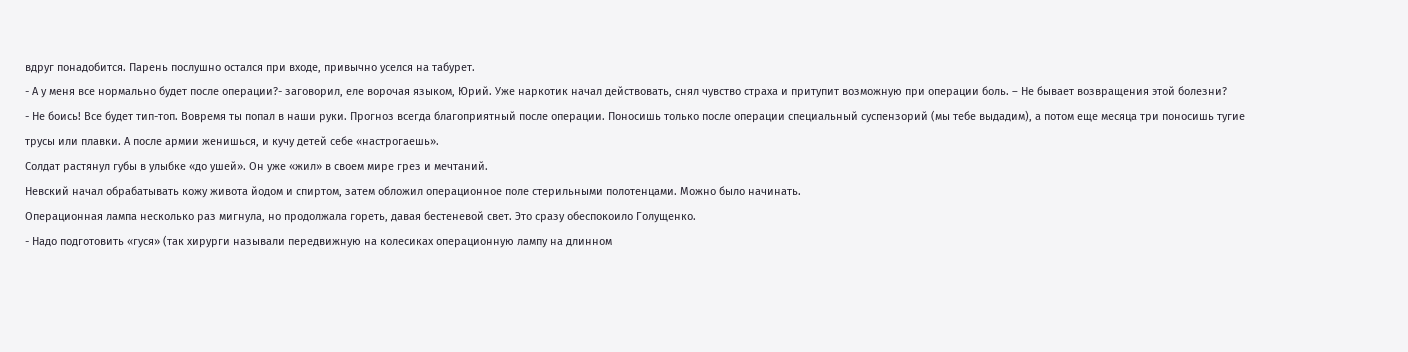вдруг понадобится. Парень послушно остался при входе, привычно уселся на табурет.
- А у меня все нормально будет после операции?- заговорил, еле ворочая языком, Юрий. Уже наркотик начал действовать, снял чувство страха и притупит возможную при операции боль. – Не бывает возвращения этой болезни?
- Не боись! Все будет тип-топ. Вовремя ты попал в наши руки. Прогноз всегда благоприятный после операции. Поносишь только после операции специальный суспензорий (мы тебе выдадим), а потом еще месяца три поносишь тугие трусы или плавки. А после армии женишься, и кучу детей себе «настрогаешь».
Солдат растянул губы в улыбке «до ушей». Он уже «жил» в своем мире грез и мечтаний.
Невский начал обрабатывать кожу живота йодом и спиртом, затем обложил операционное поле стерильными полотенцами. Можно было начинать.
Операционная лампа несколько раз мигнула, но продолжала гореть, давая бестеневой свет. Это сразу обеспокоило Голущенко.
- Надо подготовить «гуся» (так хирурги называли передвижную на колесиках операционную лампу на длинном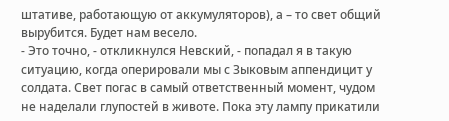штативе, работающую от аккумуляторов), а – то свет общий вырубится. Будет нам весело.
- Это точно, - откликнулся Невский, - попадал я в такую ситуацию, когда оперировали мы с Зыковым аппендицит у солдата. Свет погас в самый ответственный момент, чудом не наделали глупостей в животе. Пока эту лампу прикатили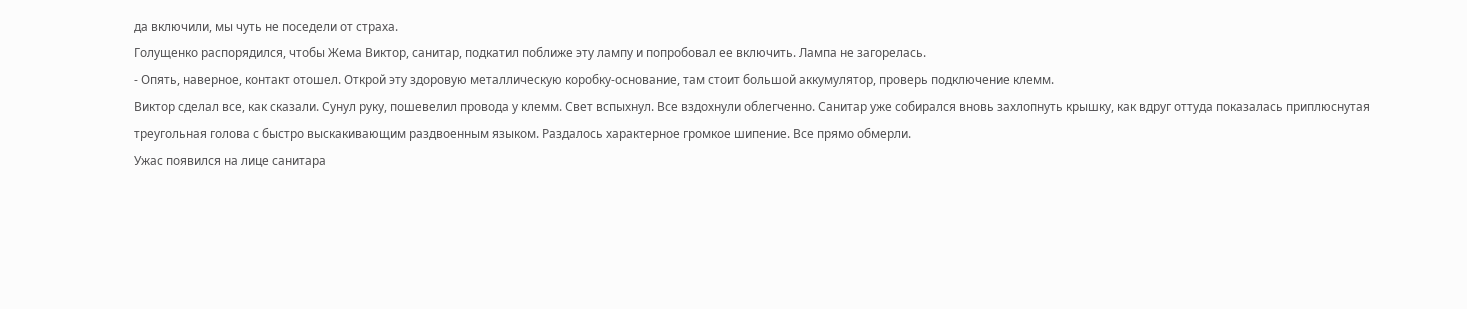да включили, мы чуть не поседели от страха.
Голущенко распорядился, чтобы Жема Виктор, санитар, подкатил поближе эту лампу и попробовал ее включить. Лампа не загорелась.
- Опять, наверное, контакт отошел. Открой эту здоровую металлическую коробку-основание, там стоит большой аккумулятор, проверь подключение клемм.
Виктор сделал все, как сказали. Сунул руку, пошевелил провода у клемм. Свет вспыхнул. Все вздохнули облегченно. Санитар уже собирался вновь захлопнуть крышку, как вдруг оттуда показалась приплюснутая треугольная голова с быстро выскакивающим раздвоенным языком. Раздалось характерное громкое шипение. Все прямо обмерли.
Ужас появился на лице санитара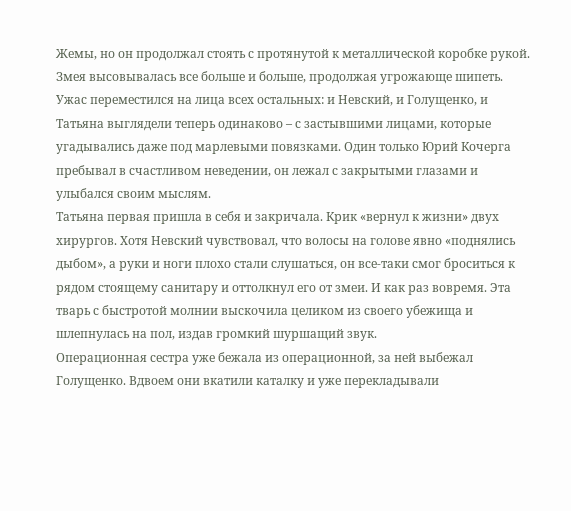Жемы, но он продолжал стоять с протянутой к металлической коробке рукой. Змея высовывалась все больше и больше, продолжая угрожающе шипеть.
Ужас переместился на лица всех остальных: и Невский, и Голущенко, и Татьяна выглядели теперь одинаково – с застывшими лицами, которые угадывались даже под марлевыми повязками. Один только Юрий Кочерга пребывал в счастливом неведении, он лежал с закрытыми глазами и улыбался своим мыслям.
Татьяна первая пришла в себя и закричала. Крик «вернул к жизни» двух хирургов. Хотя Невский чувствовал, что волосы на голове явно «поднялись дыбом», а руки и ноги плохо стали слушаться, он все-таки смог броситься к рядом стоящему санитару и оттолкнул его от змеи. И как раз вовремя. Эта тварь с быстротой молнии выскочила целиком из своего убежища и шлепнулась на пол, издав громкий шуршащий звук.
Операционная сестра уже бежала из операционной, за ней выбежал Голущенко. Вдвоем они вкатили каталку и уже перекладывали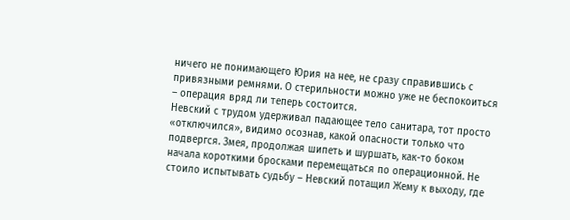ничего не понимающего Юрия на нее, не сразу справившись с привязными ремнями. О стерильности можно уже не беспокоиться – операция вряд ли теперь состоится.
Невский с трудом удерживал падающее тело санитара, тот просто «отключился», видимо осознав, какой опасности только что подвергся. Змея, продолжая шипеть и шуршать, как-то боком начала короткими бросками перемещаться по операционной. Не стоило испытывать судьбу – Невский потащил Жему к выходу, где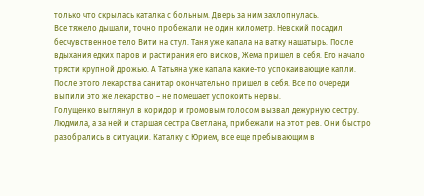только что скрылась каталка с больным. Дверь за ним захлопнулась.
Все тяжело дышали, точно пробежали не один километр. Невский посадил бесчувственное тело Вити на стул. Таня уже капала на ватку нашатырь. После вдыхания едких паров и растирания его висков, Жема пришел в себя. Его начало трясти крупной дрожью. А Татьяна уже капала какие-то успокаивающие капли. После этого лекарства санитар окончательно пришел в себя. Все по очереди выпили это же лекарство – не помешает успокоить нервы.
Голущенко выглянул в коридор и громовым голосом вызвал дежурную сестру. Людмила, а за ней и старшая сестра Светлана, прибежали на этот рев. Они быстро разобрались в ситуации. Каталку с Юрием, все еще пребывающим в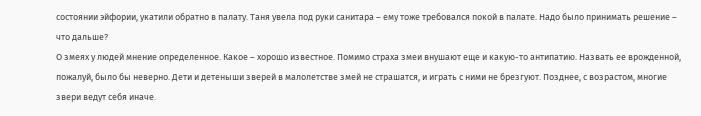состоянии эйфории, укатили обратно в палату. Таня увела под руки санитара – ему тоже требовался покой в палате. Надо было принимать решение – что дальше?
О змеях у людей мнение определенное. Какое – хорошо известное. Помимо страха змеи внушают еще и какую-то антипатию. Назвать ее врожденной, пожалуй, было бы неверно. Дети и детеныши зверей в малолетстве змей не страшатся, и играть с ними не брезгуют. Позднее, с возрастом, многие звери ведут себя иначе.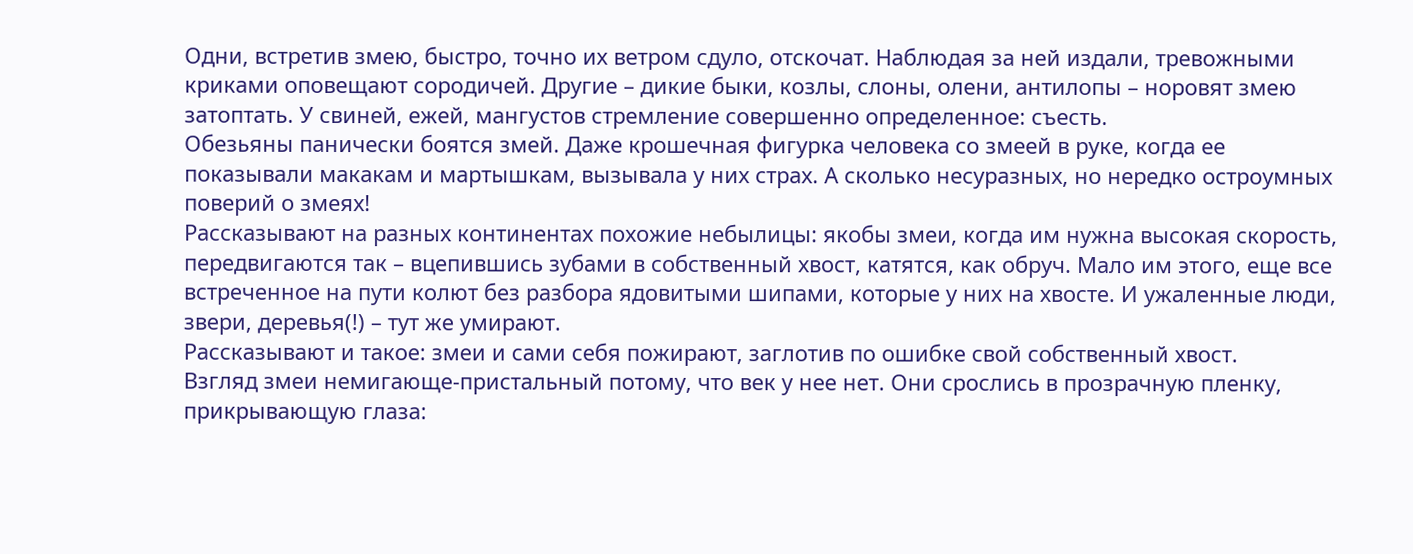Одни, встретив змею, быстро, точно их ветром сдуло, отскочат. Наблюдая за ней издали, тревожными криками оповещают сородичей. Другие – дикие быки, козлы, слоны, олени, антилопы – норовят змею затоптать. У свиней, ежей, мангустов стремление совершенно определенное: съесть.
Обезьяны панически боятся змей. Даже крошечная фигурка человека со змеей в руке, когда ее показывали макакам и мартышкам, вызывала у них страх. А сколько несуразных, но нередко остроумных поверий о змеях!
Рассказывают на разных континентах похожие небылицы: якобы змеи, когда им нужна высокая скорость, передвигаются так – вцепившись зубами в собственный хвост, катятся, как обруч. Мало им этого, еще все встреченное на пути колют без разбора ядовитыми шипами, которые у них на хвосте. И ужаленные люди, звери, деревья(!) – тут же умирают.
Рассказывают и такое: змеи и сами себя пожирают, заглотив по ошибке свой собственный хвост.
Взгляд змеи немигающе-пристальный потому, что век у нее нет. Они срослись в прозрачную пленку, прикрывающую глаза: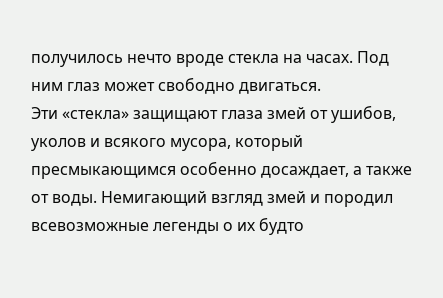получилось нечто вроде стекла на часах. Под ним глаз может свободно двигаться.
Эти «стекла» защищают глаза змей от ушибов, уколов и всякого мусора, который пресмыкающимся особенно досаждает, а также от воды. Немигающий взгляд змей и породил всевозможные легенды о их будто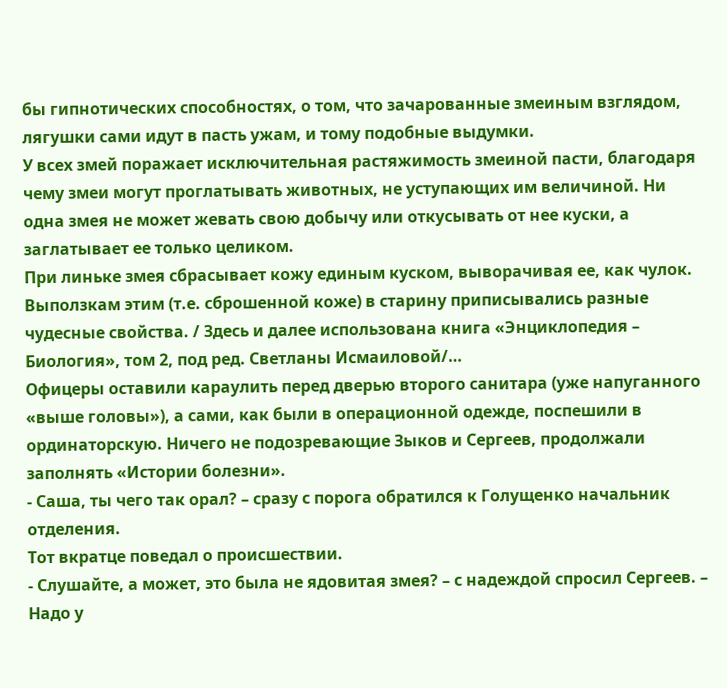бы гипнотических способностях, о том, что зачарованные змеиным взглядом, лягушки сами идут в пасть ужам, и тому подобные выдумки.
У всех змей поражает исключительная растяжимость змеиной пасти, благодаря чему змеи могут проглатывать животных, не уступающих им величиной. Ни одна змея не может жевать свою добычу или откусывать от нее куски, а заглатывает ее только целиком.
При линьке змея сбрасывает кожу единым куском, выворачивая ее, как чулок. Выползкам этим (т.е. сброшенной коже) в старину приписывались разные чудесные свойства. / Здесь и далее использована книга «Энциклопедия – Биология», том 2, под ред. Светланы Исмаиловой/…
Офицеры оставили караулить перед дверью второго санитара (уже напуганного «выше головы»), а сами, как были в операционной одежде, поспешили в ординаторскую. Ничего не подозревающие Зыков и Сергеев, продолжали заполнять «Истории болезни».
- Саша, ты чего так орал? – сразу с порога обратился к Голущенко начальник отделения.
Тот вкратце поведал о происшествии.
- Слушайте, а может, это была не ядовитая змея? – с надеждой спросил Сергеев. – Надо у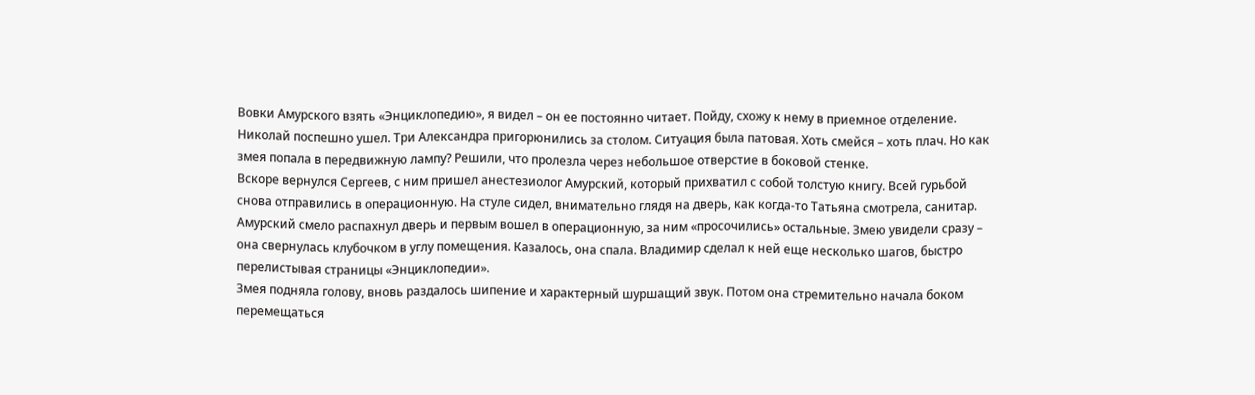Вовки Амурского взять «Энциклопедию», я видел – он ее постоянно читает. Пойду, схожу к нему в приемное отделение.
Николай поспешно ушел. Три Александра пригорюнились за столом. Ситуация была патовая. Хоть смейся – хоть плач. Но как змея попала в передвижную лампу? Решили, что пролезла через небольшое отверстие в боковой стенке.
Вскоре вернулся Сергеев, с ним пришел анестезиолог Амурский, который прихватил с собой толстую книгу. Всей гурьбой снова отправились в операционную. На стуле сидел, внимательно глядя на дверь, как когда-то Татьяна смотрела, санитар.
Амурский смело распахнул дверь и первым вошел в операционную, за ним «просочились» остальные. Змею увидели сразу – она свернулась клубочком в углу помещения. Казалось, она спала. Владимир сделал к ней еще несколько шагов, быстро перелистывая страницы «Энциклопедии».
Змея подняла голову, вновь раздалось шипение и характерный шуршащий звук. Потом она стремительно начала боком перемещаться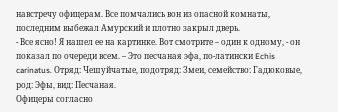навстречу офицерам. Все помчались вон из опасной комнаты, последним выбежал Амурский и плотно закрыл дверь.
- Все ясно! Я нашел ее на картинке. Вот смотрите – один к одному, - он показал по очереди всем. – Это песчаная эфа, по-латински Echis carinatus. Отряд: Чешуйчатые, подотряд: Змеи, семейство: Гадюковые, род: Эфы, вид: Песчаная.
Офицеры согласно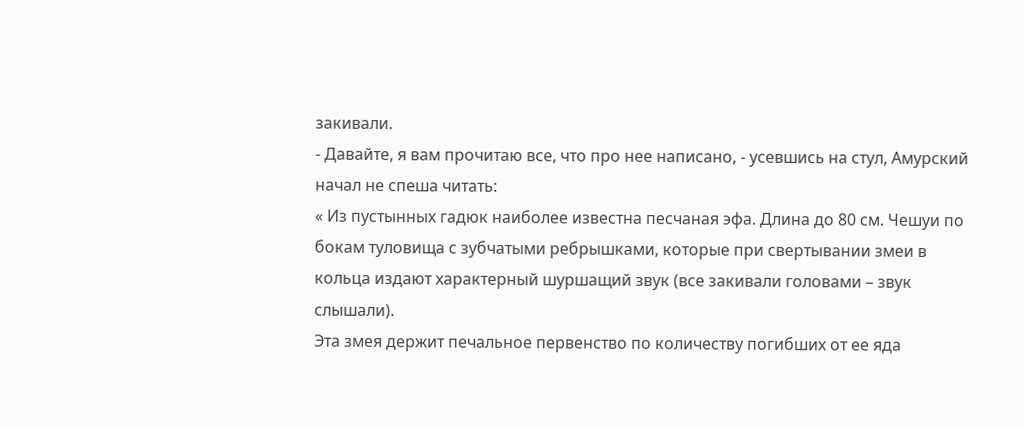закивали.
- Давайте, я вам прочитаю все, что про нее написано, - усевшись на стул, Амурский начал не спеша читать:
« Из пустынных гадюк наиболее известна песчаная эфа. Длина до 80 см. Чешуи по бокам туловища с зубчатыми ребрышками, которые при свертывании змеи в кольца издают характерный шуршащий звук (все закивали головами – звук слышали).
Эта змея держит печальное первенство по количеству погибших от ее яда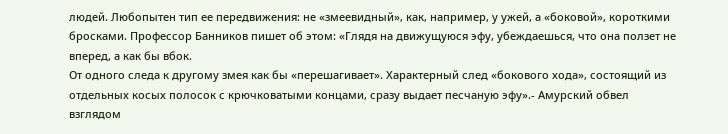людей. Любопытен тип ее передвижения: не «змеевидный», как, например, у ужей, а «боковой», короткими бросками. Профессор Банников пишет об этом: «Глядя на движущуюся эфу, убеждаешься, что она ползет не вперед, а как бы вбок.
От одного следа к другому змея как бы «перешагивает». Характерный след «бокового хода», состоящий из отдельных косых полосок с крючковатыми концами, сразу выдает песчаную эфу».- Амурский обвел взглядом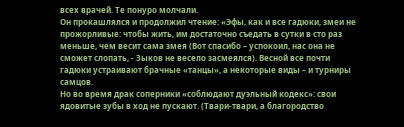всех врачей. Те понуро молчали.
Он прокашлялся и продолжил чтение: «Эфы, как и все гадюки, змеи не прожорливые: чтобы жить, им достаточно съедать в сутки в сто раз меньше, чем весит сама змея (Вот спасибо – успокоил, нас она не сможет слопать, - Зыков не весело засмеялся). Весной все почти гадюки устраивают брачные «танцы», а некоторые виды – и турниры самцов.
Но во время драк соперники «соблюдают дуэльный кодекс»: свои ядовитые зубы в ход не пускают. (Твари-твари, а благородство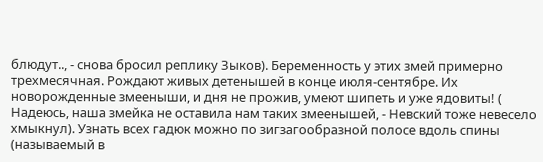блюдут.., - снова бросил реплику Зыков). Беременность у этих змей примерно трехмесячная. Рождают живых детенышей в конце июля-сентябре. Их новорожденные змееныши, и дня не прожив, умеют шипеть и уже ядовиты! ( Надеюсь, наша змейка не оставила нам таких змеенышей, - Невский тоже невесело хмыкнул). Узнать всех гадюк можно по зигзагообразной полосе вдоль спины (называемый в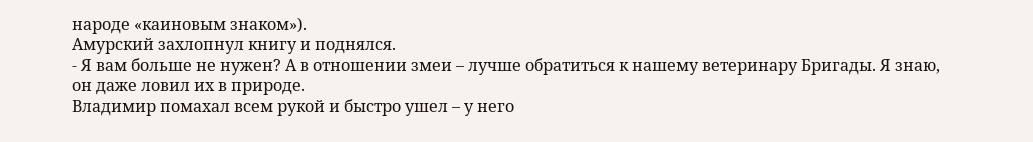народе «каиновым знаком»).
Амурский захлопнул книгу и поднялся.
- Я вам больше не нужен? А в отношении змеи – лучше обратиться к нашему ветеринару Бригады. Я знаю, он даже ловил их в природе.
Владимир помахал всем рукой и быстро ушел – у него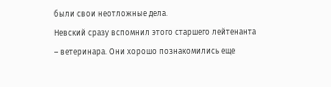были свои неотложные дела.
Невский сразу вспомнил этого старшего лейтенанта – ветеринара. Они хорошо познакомились еще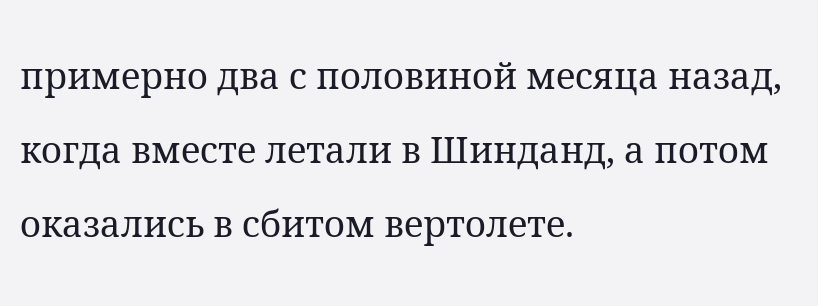примерно два с половиной месяца назад, когда вместе летали в Шинданд, а потом оказались в сбитом вертолете.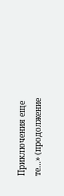Приключения еще те…» (продолжение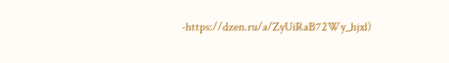-https://dzen.ru/a/ZyUiRaB72Wy_hjxl)